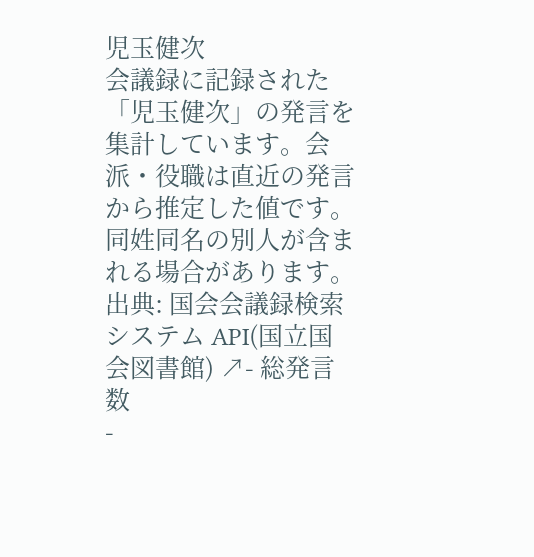児玉健次
会議録に記録された「児玉健次」の発言を集計しています。会派・役職は直近の発言から推定した値です。同姓同名の別人が含まれる場合があります。
出典: 国会会議録検索システム API(国立国会図書館) ↗- 総発言数
-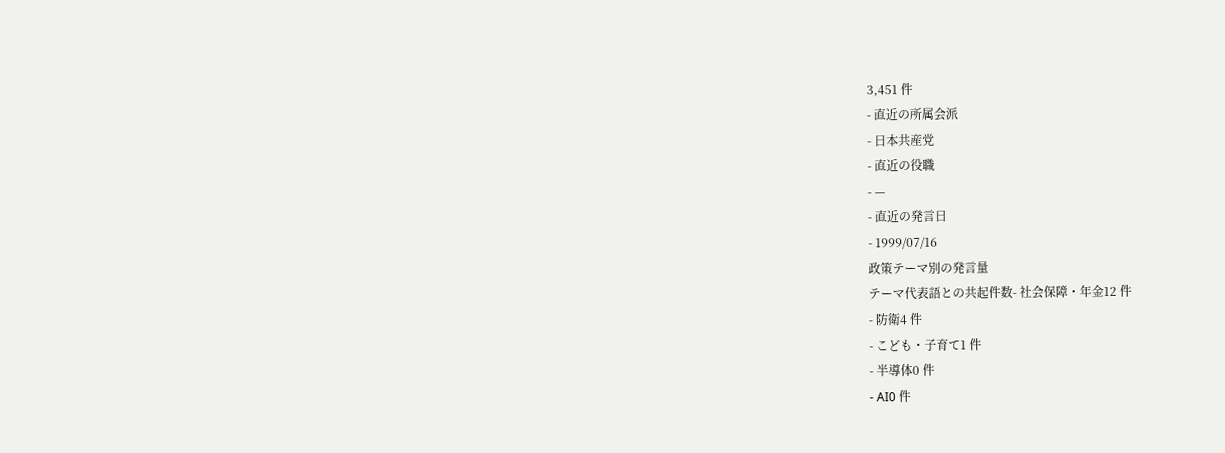3,451 件
- 直近の所属会派
- 日本共産党
- 直近の役職
- —
- 直近の発言日
- 1999/07/16
政策テーマ別の発言量
テーマ代表語との共起件数- 社会保障・年金12 件
- 防衛4 件
- こども・子育て1 件
- 半導体0 件
- AI0 件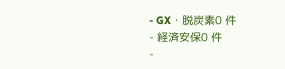- GX・脱炭素0 件
- 経済安保0 件
-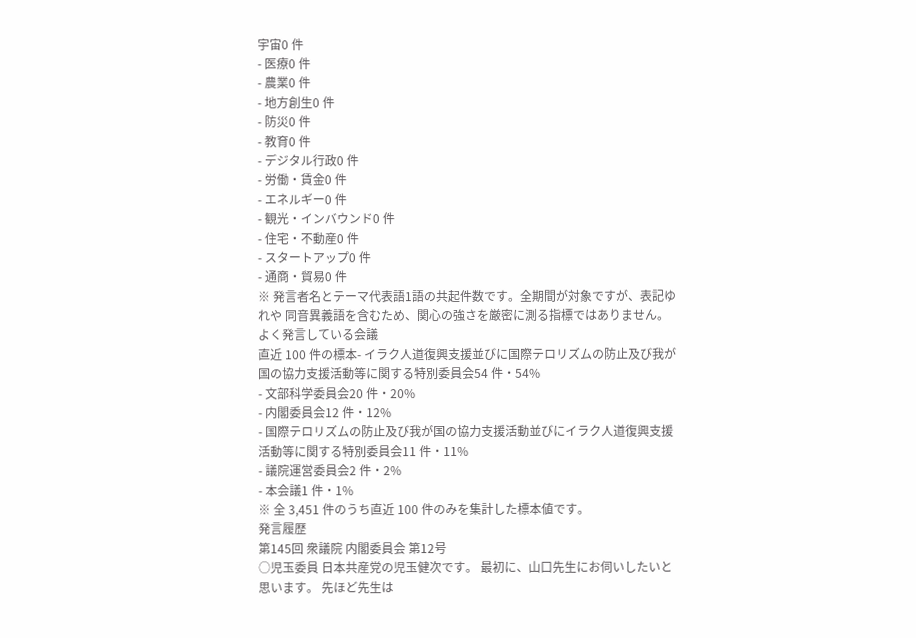宇宙0 件
- 医療0 件
- 農業0 件
- 地方創生0 件
- 防災0 件
- 教育0 件
- デジタル行政0 件
- 労働・賃金0 件
- エネルギー0 件
- 観光・インバウンド0 件
- 住宅・不動産0 件
- スタートアップ0 件
- 通商・貿易0 件
※ 発言者名とテーマ代表語1語の共起件数です。全期間が対象ですが、表記ゆれや 同音異義語を含むため、関心の強さを厳密に測る指標ではありません。
よく発言している会議
直近 100 件の標本- イラク人道復興支援並びに国際テロリズムの防止及び我が国の協力支援活動等に関する特別委員会54 件・54%
- 文部科学委員会20 件・20%
- 内閣委員会12 件・12%
- 国際テロリズムの防止及び我が国の協力支援活動並びにイラク人道復興支援活動等に関する特別委員会11 件・11%
- 議院運営委員会2 件・2%
- 本会議1 件・1%
※ 全 3,451 件のうち直近 100 件のみを集計した標本値です。
発言履歴
第145回 衆議院 内閣委員会 第12号
○児玉委員 日本共産党の児玉健次です。 最初に、山口先生にお伺いしたいと思います。 先ほど先生は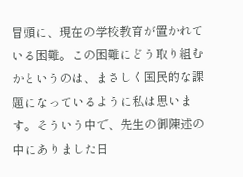冒頭に、現在の学校教育が置かれている困難。この困難にどう取り組むかというのは、まさしく国民的な課題になっているように私は思います。そういう中で、先生の御陳述の中にありました日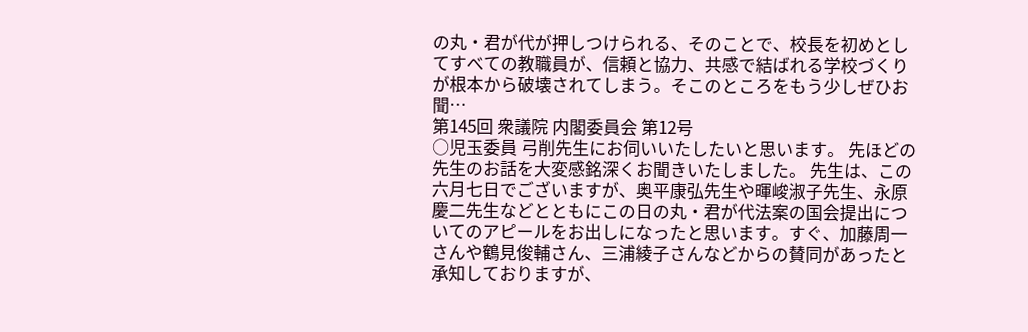の丸・君が代が押しつけられる、そのことで、校長を初めとしてすべての教職員が、信頼と協力、共感で結ばれる学校づくりが根本から破壊されてしまう。そこのところをもう少しぜひお聞…
第145回 衆議院 内閣委員会 第12号
○児玉委員 弓削先生にお伺いいたしたいと思います。 先ほどの先生のお話を大変感銘深くお聞きいたしました。 先生は、この六月七日でございますが、奥平康弘先生や暉峻淑子先生、永原慶二先生などとともにこの日の丸・君が代法案の国会提出についてのアピールをお出しになったと思います。すぐ、加藤周一さんや鶴見俊輔さん、三浦綾子さんなどからの賛同があったと承知しておりますが、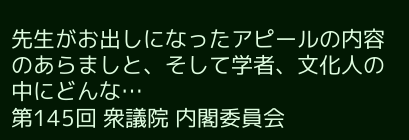先生がお出しになったアピールの内容のあらましと、そして学者、文化人の中にどんな…
第145回 衆議院 内閣委員会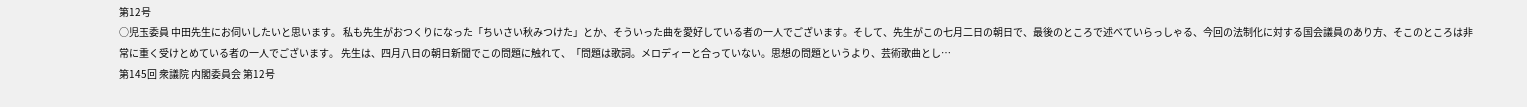第12号
○児玉委員 中田先生にお伺いしたいと思います。 私も先生がおつくりになった「ちいさい秋みつけた」とか、そういった曲を愛好している者の一人でございます。そして、先生がこの七月二日の朝日で、最後のところで述べていらっしゃる、今回の法制化に対する国会議員のあり方、そこのところは非常に重く受けとめている者の一人でございます。 先生は、四月八日の朝日新聞でこの問題に触れて、「問題は歌詞。メロディーと合っていない。思想の問題というより、芸術歌曲とし…
第145回 衆議院 内閣委員会 第12号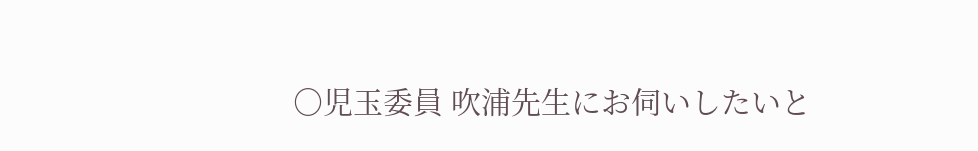○児玉委員 吹浦先生にお伺いしたいと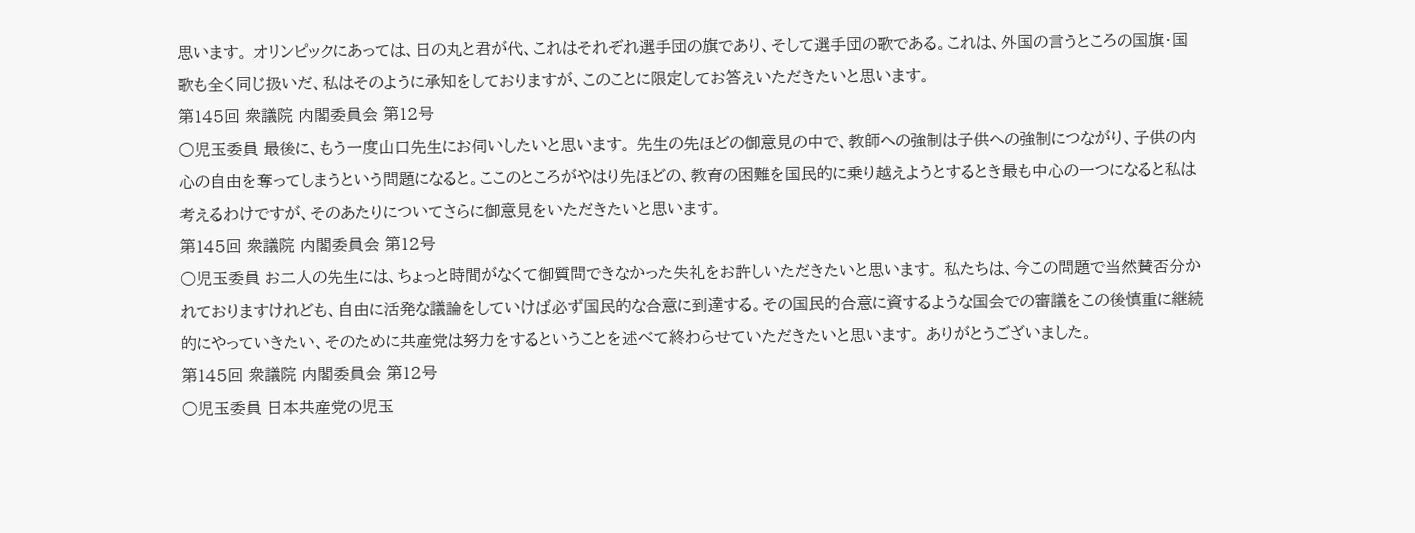思います。 オリンピックにあっては、日の丸と君が代、これはそれぞれ選手団の旗であり、そして選手団の歌である。これは、外国の言うところの国旗・国歌も全く同じ扱いだ、私はそのように承知をしておりますが、このことに限定してお答えいただきたいと思います。
第145回 衆議院 内閣委員会 第12号
○児玉委員 最後に、もう一度山口先生にお伺いしたいと思います。 先生の先ほどの御意見の中で、教師への強制は子供への強制につながり、子供の内心の自由を奪ってしまうという問題になると。ここのところがやはり先ほどの、教育の困難を国民的に乗り越えようとするとき最も中心の一つになると私は考えるわけですが、そのあたりについてさらに御意見をいただきたいと思います。
第145回 衆議院 内閣委員会 第12号
○児玉委員 お二人の先生には、ちょっと時間がなくて御質問できなかった失礼をお許しいただきたいと思います。 私たちは、今この問題で当然賛否分かれておりますけれども、自由に活発な議論をしていけば必ず国民的な合意に到達する。その国民的合意に資するような国会での審議をこの後慎重に継続的にやっていきたい、そのために共産党は努力をするということを述べて終わらせていただきたいと思います。 ありがとうございました。
第145回 衆議院 内閣委員会 第12号
○児玉委員 日本共産党の児玉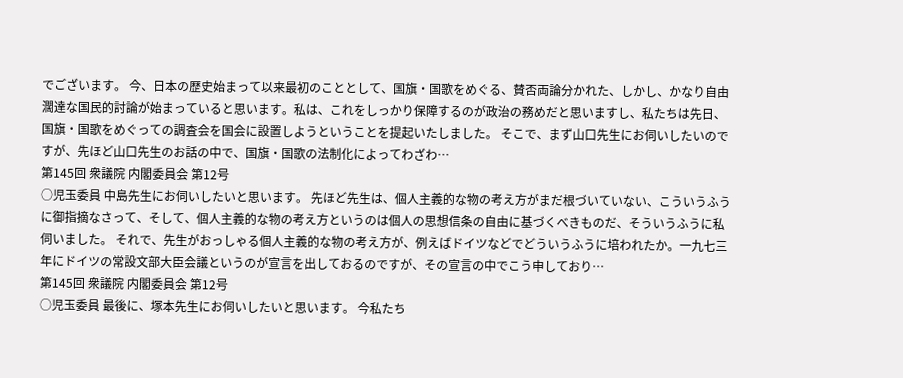でございます。 今、日本の歴史始まって以来最初のこととして、国旗・国歌をめぐる、賛否両論分かれた、しかし、かなり自由濶達な国民的討論が始まっていると思います。私は、これをしっかり保障するのが政治の務めだと思いますし、私たちは先日、国旗・国歌をめぐっての調査会を国会に設置しようということを提起いたしました。 そこで、まず山口先生にお伺いしたいのですが、先ほど山口先生のお話の中で、国旗・国歌の法制化によってわざわ…
第145回 衆議院 内閣委員会 第12号
○児玉委員 中島先生にお伺いしたいと思います。 先ほど先生は、個人主義的な物の考え方がまだ根づいていない、こういうふうに御指摘なさって、そして、個人主義的な物の考え方というのは個人の思想信条の自由に基づくべきものだ、そういうふうに私伺いました。 それで、先生がおっしゃる個人主義的な物の考え方が、例えばドイツなどでどういうふうに培われたか。一九七三年にドイツの常設文部大臣会議というのが宣言を出しておるのですが、その宣言の中でこう申しており…
第145回 衆議院 内閣委員会 第12号
○児玉委員 最後に、塚本先生にお伺いしたいと思います。 今私たち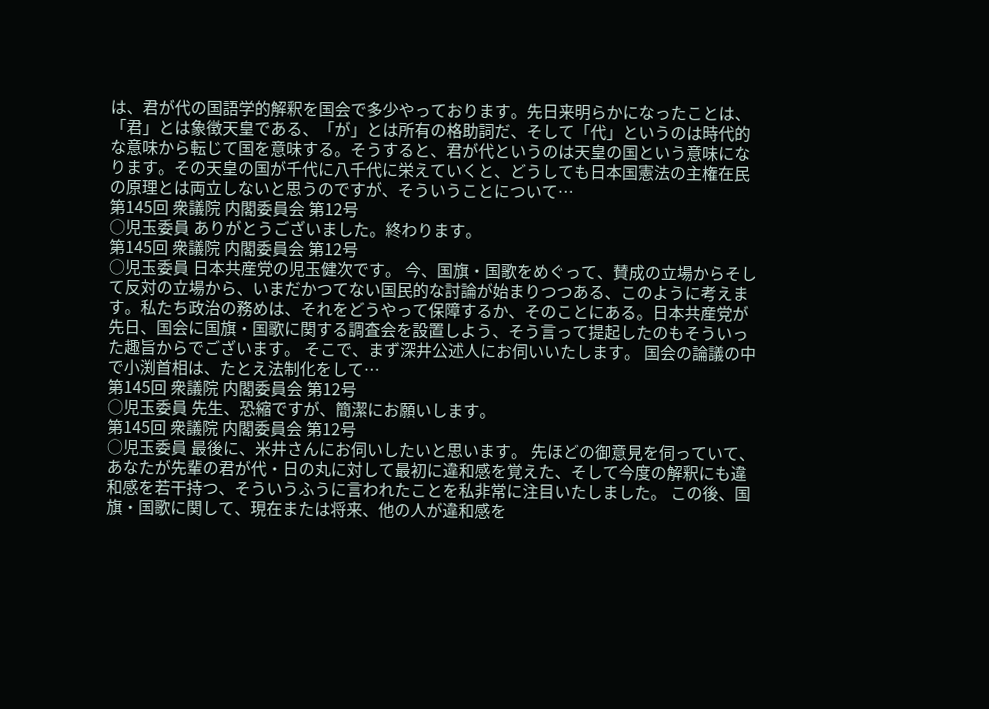は、君が代の国語学的解釈を国会で多少やっております。先日来明らかになったことは、「君」とは象徴天皇である、「が」とは所有の格助詞だ、そして「代」というのは時代的な意味から転じて国を意味する。そうすると、君が代というのは天皇の国という意味になります。その天皇の国が千代に八千代に栄えていくと、どうしても日本国憲法の主権在民の原理とは両立しないと思うのですが、そういうことについて…
第145回 衆議院 内閣委員会 第12号
○児玉委員 ありがとうございました。終わります。
第145回 衆議院 内閣委員会 第12号
○児玉委員 日本共産党の児玉健次です。 今、国旗・国歌をめぐって、賛成の立場からそして反対の立場から、いまだかつてない国民的な討論が始まりつつある、このように考えます。私たち政治の務めは、それをどうやって保障するか、そのことにある。日本共産党が先日、国会に国旗・国歌に関する調査会を設置しよう、そう言って提起したのもそういった趣旨からでございます。 そこで、まず深井公述人にお伺いいたします。 国会の論議の中で小渕首相は、たとえ法制化をして…
第145回 衆議院 内閣委員会 第12号
○児玉委員 先生、恐縮ですが、簡潔にお願いします。
第145回 衆議院 内閣委員会 第12号
○児玉委員 最後に、米井さんにお伺いしたいと思います。 先ほどの御意見を伺っていて、あなたが先輩の君が代・日の丸に対して最初に違和感を覚えた、そして今度の解釈にも違和感を若干持つ、そういうふうに言われたことを私非常に注目いたしました。 この後、国旗・国歌に関して、現在または将来、他の人が違和感を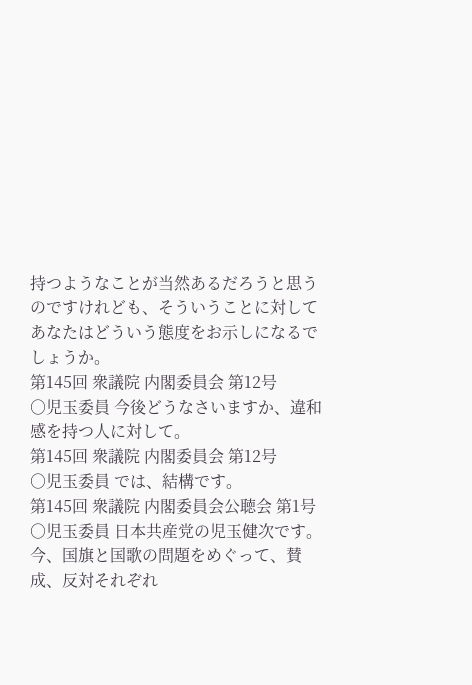持つようなことが当然あるだろうと思うのですけれども、そういうことに対してあなたはどういう態度をお示しになるでしょうか。
第145回 衆議院 内閣委員会 第12号
○児玉委員 今後どうなさいますか、違和感を持つ人に対して。
第145回 衆議院 内閣委員会 第12号
○児玉委員 では、結構です。
第145回 衆議院 内閣委員会公聴会 第1号
○児玉委員 日本共産党の児玉健次です。 今、国旗と国歌の問題をめぐって、賛成、反対それぞれ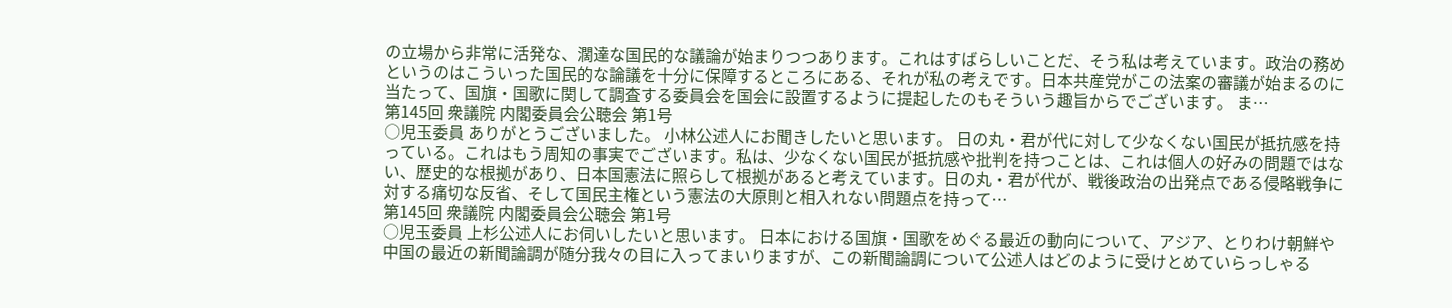の立場から非常に活発な、濶達な国民的な議論が始まりつつあります。これはすばらしいことだ、そう私は考えています。政治の務めというのはこういった国民的な論議を十分に保障するところにある、それが私の考えです。日本共産党がこの法案の審議が始まるのに当たって、国旗・国歌に関して調査する委員会を国会に設置するように提起したのもそういう趣旨からでございます。 ま…
第145回 衆議院 内閣委員会公聴会 第1号
○児玉委員 ありがとうございました。 小林公述人にお聞きしたいと思います。 日の丸・君が代に対して少なくない国民が抵抗感を持っている。これはもう周知の事実でございます。私は、少なくない国民が抵抗感や批判を持つことは、これは個人の好みの問題ではない、歴史的な根拠があり、日本国憲法に照らして根拠があると考えています。日の丸・君が代が、戦後政治の出発点である侵略戦争に対する痛切な反省、そして国民主権という憲法の大原則と相入れない問題点を持って…
第145回 衆議院 内閣委員会公聴会 第1号
○児玉委員 上杉公述人にお伺いしたいと思います。 日本における国旗・国歌をめぐる最近の動向について、アジア、とりわけ朝鮮や中国の最近の新聞論調が随分我々の目に入ってまいりますが、この新聞論調について公述人はどのように受けとめていらっしゃる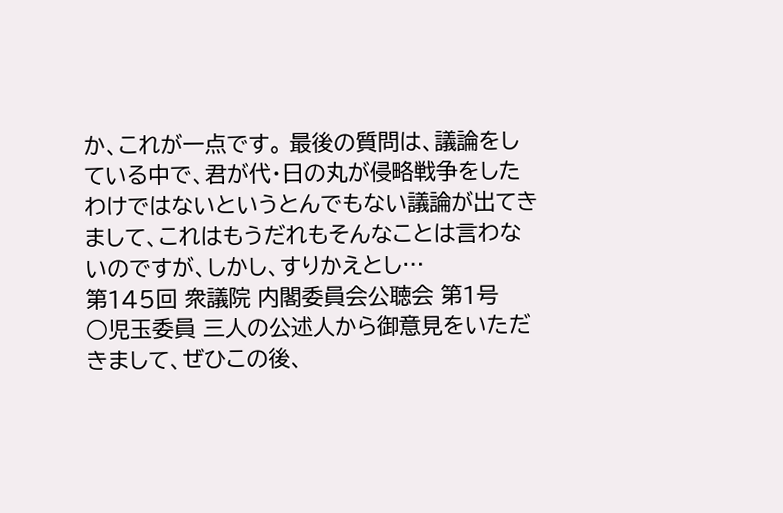か、これが一点です。 最後の質問は、議論をしている中で、君が代・日の丸が侵略戦争をしたわけではないというとんでもない議論が出てきまして、これはもうだれもそんなことは言わないのですが、しかし、すりかえとし…
第145回 衆議院 内閣委員会公聴会 第1号
○児玉委員 三人の公述人から御意見をいただきまして、ぜひこの後、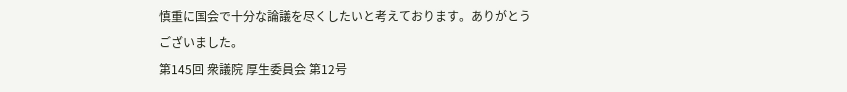慎重に国会で十分な論議を尽くしたいと考えております。ありがとうございました。
第145回 衆議院 厚生委員会 第12号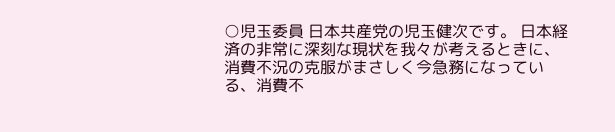○児玉委員 日本共産党の児玉健次です。 日本経済の非常に深刻な現状を我々が考えるときに、消費不況の克服がまさしく今急務になっている、消費不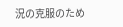況の克服のため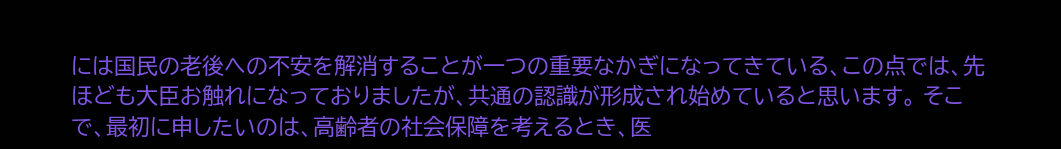には国民の老後への不安を解消することが一つの重要なかぎになってきている、この点では、先ほども大臣お触れになっておりましたが、共通の認識が形成され始めていると思います。 そこで、最初に申したいのは、高齢者の社会保障を考えるとき、医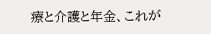療と介護と年金、これが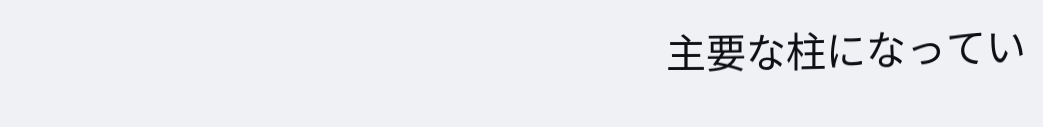主要な柱になってい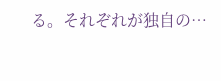る。それぞれが独自の…